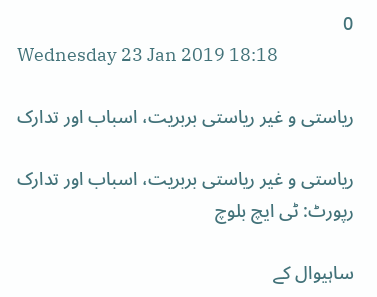0
Wednesday 23 Jan 2019 18:18

ریاستی و غیر ریاستی بربریت، اسباب اور تدارک

ریاستی و غیر ریاستی بربریت، اسباب اور تدارک
رپورٹ: ٹی ایچ بلوچ

ساہیوال کے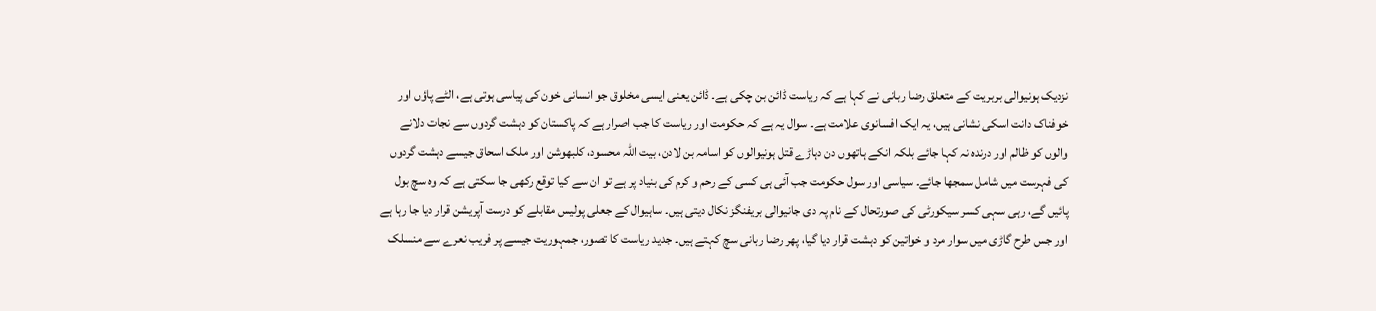نزدیک ہونیوالی بربریت کے متعلق رضا ربانی نے کہا ہے کہ ریاست ڈائن بن چکی ہے۔ ڈائن یعنی ایسی مخلوق جو انسانی خون کی پیاسی ہوتی ہے، الٹے پاؤں اور خوفناک دانت اسکی نشانی ہیں، یہ ایک افسانوی علامت ہے۔ سوال یہ ہے کہ حکومت اور ریاست کا جب اصرار ہے کہ پاکستان کو دہشت گردوں سے نجات دلانے والوں کو ظالم اور درندہ نہ کہا جائے بلکہ انکے ہاتھوں دن دہاڑے قتل ہونیوالوں کو اسامہ بن لادن، بیت اللہ محسود، کلبھوشن اور ملک اسحاق جیسے دہشت گردوں کی فہرست میں شامل سمجھا جائے۔ سیاسی اور سول حکومت جب آئی ہی کسی کے رحم و کرم کی بنیاد پر ہے تو ان سے کیا توقع رکھی جا سکتی ہے کہ وہ سچ بول پائیں گے، رہی سہی کسر سیکورٹی کی صورتحال کے نام پہ دی جانیوالی بریفنگز نکال دیتی ہیں۔ ساہیوال کے جعلی پولیس مقابلے کو درست آپریشن قرار دیا جا رہا ہے اور جس طرح گاڑی میں سوار مرد و خواتین کو دہشت قرار دیا گیا، پھر رضا ربانی سچ کہتے ہیں۔ جدید ریاست کا تصور، جمہوریت جیسے پر فریب نعرے سے منسلک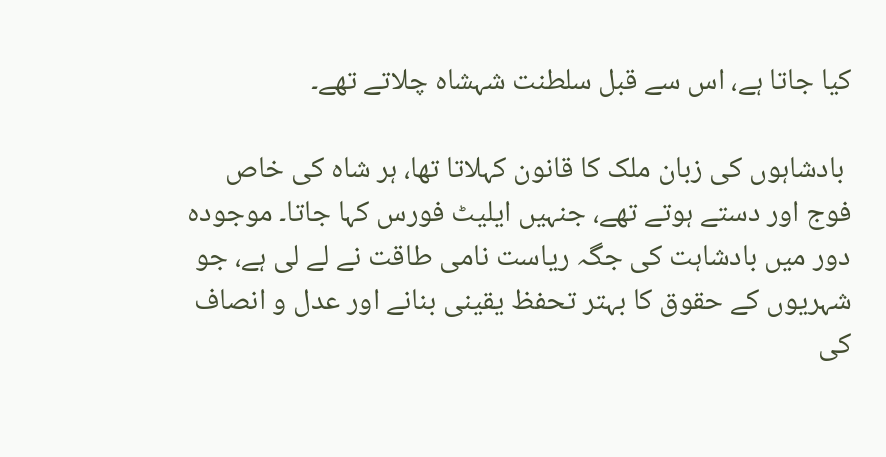کیا جاتا ہے، اس سے قبل سلطنت شہشاہ چلاتے تھے۔

 بادشاہوں کی زبان ملک کا قانون کہلاتا تھا، ہر شاہ کی خاص فوج اور دستے ہوتے تھے، جنہیں ایلیٹ فورس کہا جاتا۔ موجودہ دور میں بادشاہت کی جگہ ریاست نامی طاقت نے لے لی ہے، جو شہریوں کے حقوق کا بہتر تحفظ یقینی بنانے اور عدل و انصاف کی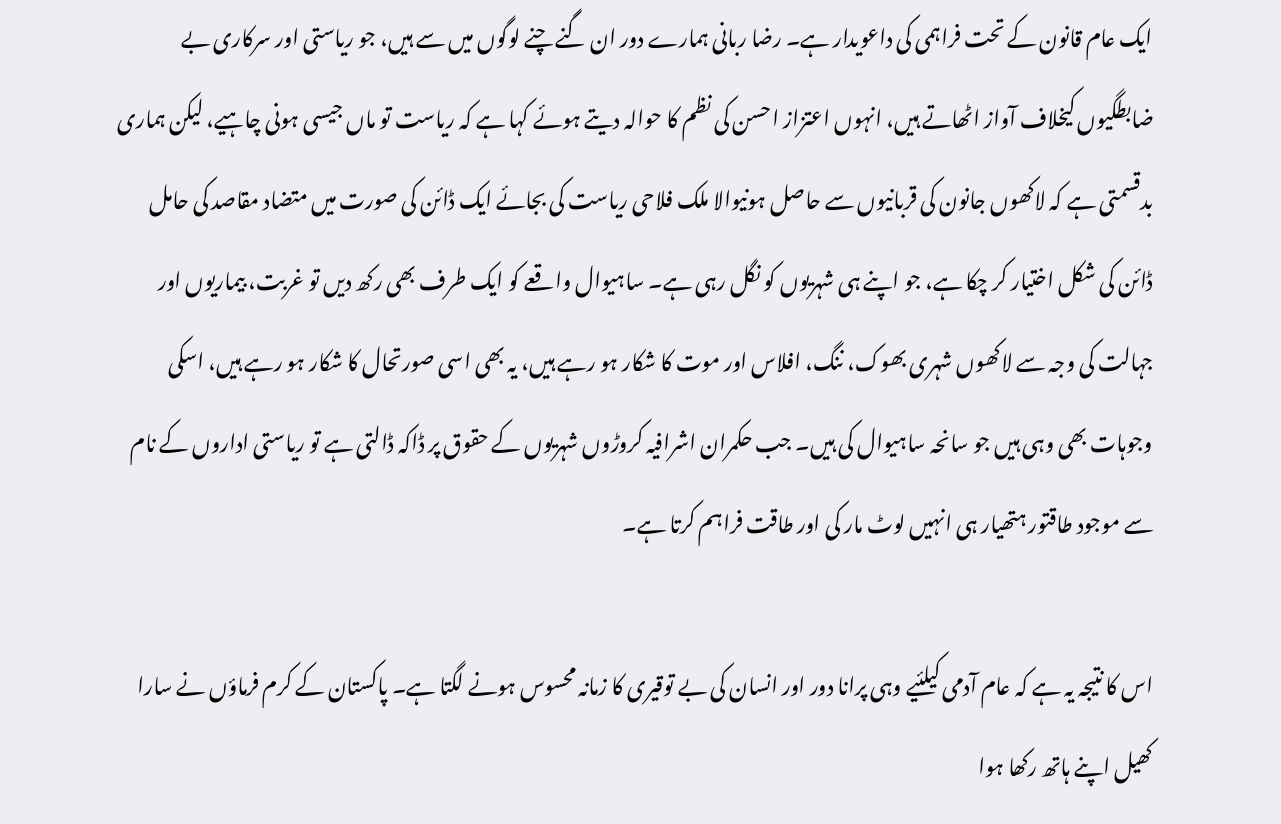ایک عام قانون کے تحت فراہمی کی داعویدار ہے۔ رضا ربانی ہمارے دور ان گنے چنے لوگوں میں سے ہیں، جو ریاستی اور سرکاری بے ضابطگیوں کیخلاف آواز اٹھاتے ہیں، انہوں اعتزاز احسن کی نظم کا حوالہ دیتے ہوئے کہا ہے کہ ریاست تو ماں جیسی ہونی چاہیے، لیکن ہماری بدقسمتی ہے کہ لاکھوں جانون کی قربانیوں سے حاصل ہونیوالا ملک فلاحی ریاست کی بجائے ایک ڈائن کی صورت میں متضاد مقاصد کی حامل ڈائن کی شکل اختیار کر چکا ہے، جو اپنے ہی شہریوں کو نگل رہی ہے۔ ساہیوال واقعے کو ایک طرف بھی رکھ دیں تو غربت، بیماریوں اور جہالت کی وجہ سے لاکھوں شہری بھوک، ننگ، افلاس اور موت کا شکار ہو رہے ہیں، یہ بھی اسی صورتحال کا شکار ہو رہے ہیں، اسکی وجوہات بھی وہی ہیں جو سانحہ ساہیوال کی ہیں۔ جب حکمران اشرافیہ کروڑوں شہریوں کے حقوق پر ڈاکہ ڈالتی ہے تو ریاستی اداروں کے نام سے موجود طاقتور ہتھیار ہی انہیں لوٹ مار کی اور طاقت فراہم کرتا ہے۔

اس کا نتیجہ یہ ہے کہ عام آدمی کیلئیے وہی پرانا دور اور انسان کی بے توقیری کا زمانہ محسوس ہونے لگتا ہے۔ پاکستان کے کرم فرماؤں نے سارا کھیل اپنے ہاتھ رکھا ہوا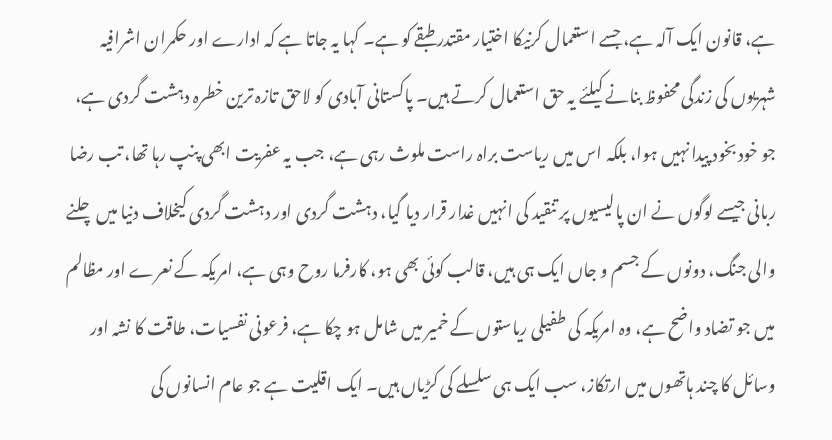ہے، قانون ایک آلہ ہے، جسے استعمال کرنیکا اختیار مقتدر طبقے کو ہے۔ کہا یہ جاتا ہے کہ ادارے اور حکمران اشرافیہ شہریوں کی زندگی محفوظ بنانے کیلئے یہ حق استعمال کرتے ہیں۔ پاکستانی آبادی کو لاحق تازہ ترین خطرہ دہشت گردی ہے، جو خود بخود پیدا نہیں ہوا، بلکہ اس میں ریاست براہ راست ملوث رہی ہے، جب یہ عفریت ابھی پنپ رہا تھا، تب رضا ربانی جیسے لوگوں نے ان پالیسیوں پر تنقید کی انہیں غدار قرار دیا گیا، دہشت گردی اور دہشت گردی کیخلاف دنیا میں چلنے والی جنگ، دونوں کے جسم و جاں ایک ہی ہیں، قالب کوئی بھی ہو، کارفرما روح وہی ہے، امریکہ کے نعرے اور مظالم میں جو تضاد واضح ہے، وہ امریکہ کی طفیلی ریاستوں کے خمیر میں شامل ہو چکا ہے، فرعونی نفسیات، طاقت کا نشہ اور وسائل کا چند ہاتھوں میں ارتکاز، سب ایک ہی سلسلے کی کڑیاں ہیں۔ ایک اقلیت ہے جو عام انسانوں کی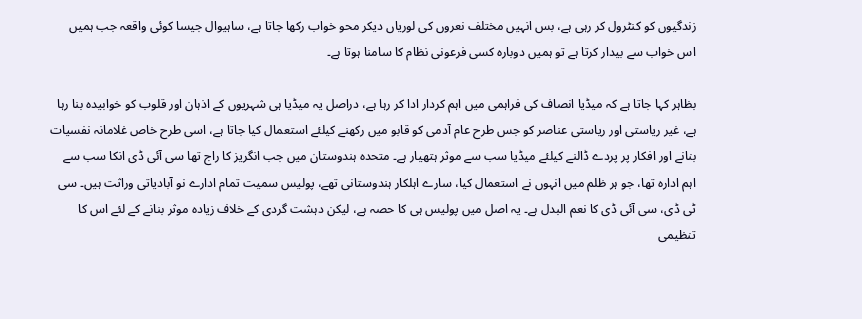زندگیوں کو کنٹرول کر رہی ہے، بس انہیں مختلف نعروں کی لوریاں دیکر محو خواب رکھا جاتا ہے، ساہیوال جیسا کوئی واقعہ جب ہمیں اس خواب سے بیدار کرتا ہے تو ہمیں دوبارہ کسی فرعونی نظام کا سامنا ہوتا ہے۔

بظاہر کہا جاتا ہے کہ میڈیا انصاف کی فراہمی میں اہم کردار ادا کر رہا ہے، دراصل یہ میڈیا ہی شہریوں کے اذہان اور قلوب کو خوابیدہ بنا رہا ہے، غیر ریاستی اور ریاستی عناصر کو جس طرح عام آدمی کو قابو میں رکھنے کیلئے استعمال کیا جاتا ہے، اسی طرح خاص غلامانہ نفسیات بنانے اور افکار پر پردے ڈالنے کیلئے میڈیا سب سے موثر ہتھیار ہے۔ متحدہ ہندوستان میں جب انگریز کا راج تھا سی آئی ڈی انکا سب سے اہم ادارہ تھا، جو ہر ظلم میں انہوں نے استعمال کیا، سارے اہلکار ہندوستانی تھے، پولیس سمیت تمام ادارے نو آبادیاتی وراثت ہیں۔ سی ٹی ڈی، سی آئی ڈی کا نعم البدل ہے۔ یہ اصل میں پولیس ہی کا حصہ ہے، لیکن دہشت گردی کے خلاف زیادہ موثر بنانے کے لئے اس کا تنظیمی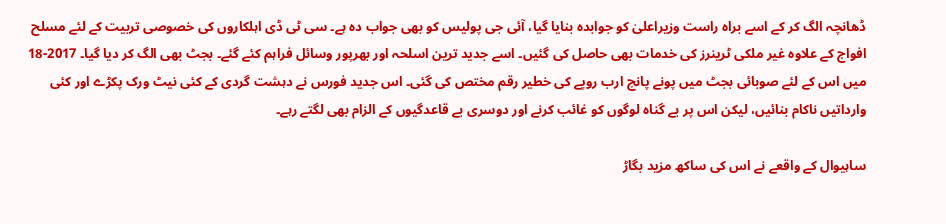ڈھانچہ الگ کر کے اسے براہ راست وزیراعلیٰ کو جوابدہ بنایا گیا، آئی جی پولیس کو بھی جواب دہ ہے۔ سی ٹی ڈی اہلکاروں کی خصوصی تربیت کے لئے مسلح افواج کے علاوہ غیر ملکی ٹرینرز کی خدمات بھی حاصل کی گئیں۔ اسے جدید ترین اسلحہ اور بھرپور وسائل فراہم کئے گئے۔ بجٹ بھی الگ کر دیا گیا۔ 2017-18 میں اس کے لئے صوبائی بجٹ میں پونے پانچ ارب روپے کی خطیر رقم مختص کی گئی۔ اس جدید فورس نے دہشت گردی کے کئی نیٹ ورک پکڑے اور کئی وارداتیں ناکام بنائیں، لیکن اس پر بے گناہ لوگوں کو غائب کرنے اور دوسری بے قاعدگیوں کے الزام بھی لگتے رہے۔

ساہیوال کے واقعے نے اس کی ساکھ مزید بگاڑ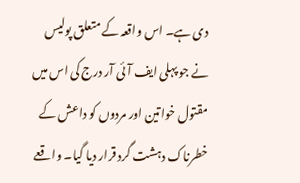دی ہے۔ اس واقعہ کے متعلق پولیس نے جو پہلی ایف آئی آر درج کی اس میں مقتول خواتین اور مردوں کو داعش کے خطرناک دہشت گرد قرار دیا گیا۔ واقعے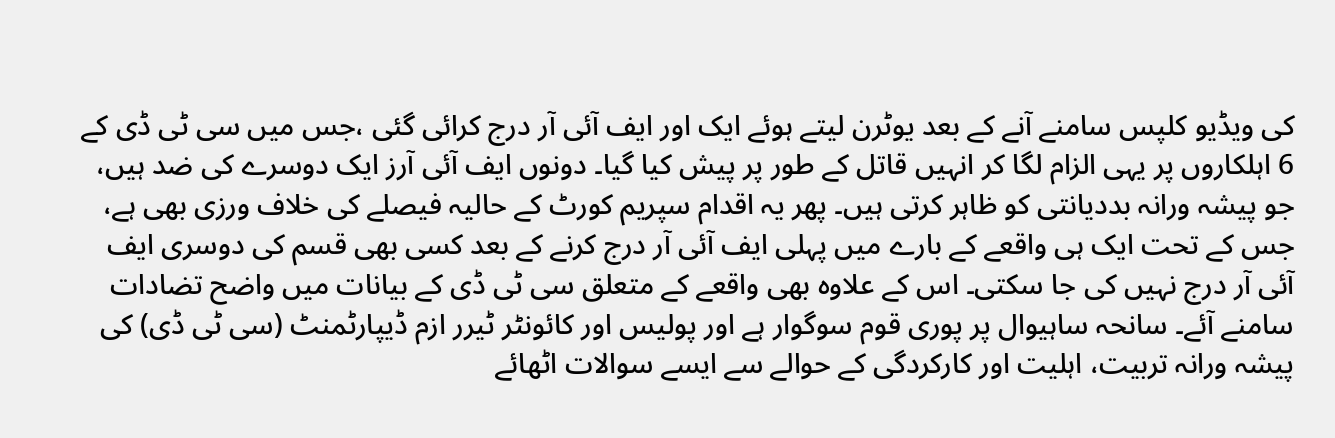کی ویڈیو کلپس سامنے آنے کے بعد یوٹرن لیتے ہوئے ایک اور ایف آئی آر درج کرائی گئی ،جس میں سی ٹی ڈی کے 6 اہلکاروں پر یہی الزام لگا کر انہیں قاتل کے طور پر پیش کیا گیا۔ دونوں ایف آئی آرز ایک دوسرے کی ضد ہیں، جو پیشہ ورانہ بددیانتی کو ظاہر کرتی ہیں۔ پھر یہ اقدام سپریم کورٹ کے حالیہ فیصلے کی خلاف ورزی بھی ہے، جس کے تحت ایک ہی واقعے کے بارے میں پہلی ایف آئی آر درج کرنے کے بعد کسی بھی قسم کی دوسری ایف آئی آر درج نہیں کی جا سکتی۔ اس کے علاوہ بھی واقعے کے متعلق سی ٹی ڈی کے بیانات میں واضح تضادات سامنے آئے۔ سانحہ ساہیوال پر پوری قوم سوگوار ہے اور پولیس اور کائونٹر ٹیرر ازم ڈیپارٹمنٹ (سی ٹی ڈی) کی پیشہ ورانہ تربیت، اہلیت اور کارکردگی کے حوالے سے ایسے سوالات اٹھائے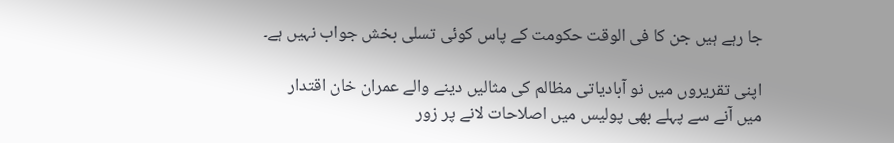جا رہے ہیں جن کا فی الوقت حکومت کے پاس کوئی تسلی بخش جواب نہیں ہے۔

اپنی تقریروں میں نو آبادیاتی مظالم کی مثالیں دینے والے عمران خان اقتدار میں آنے سے پہلے بھی پولیس میں اصلاحات لانے پر زور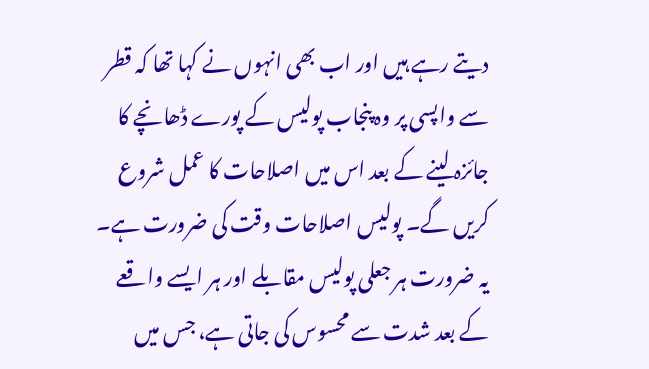دیتے رہے ہیں اور اب بھی انہوں نے کہا تھا کہ قطر سے واپسی پر وہ پنجاب پولیس کے پورے ڈھانچے کا جائزہ لینے کے بعد اس میں اصلاحات کا عمل شروع کریں گے۔ پولیس اصلاحات وقت کی ضرورت ہے۔ یہ ضرورت ہر جعلی پولیس مقابلے اور ہر ایسے واقعے کے بعد شدت سے محسوس کی جاتی ہے، جس میں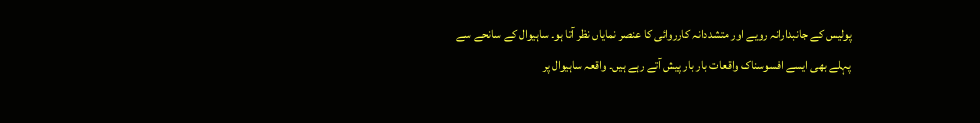پولیس کے جانبدارانہ رویے اور متشددانہ کارروائی کا عنصر نمایاں نظر آتا ہو۔ ساہیوال کے سانحے سے پہلے بھی ایسے افسوسناک واقعات بار بار پیش آتے رہے ہیں۔ واقعہ ساہیوال پر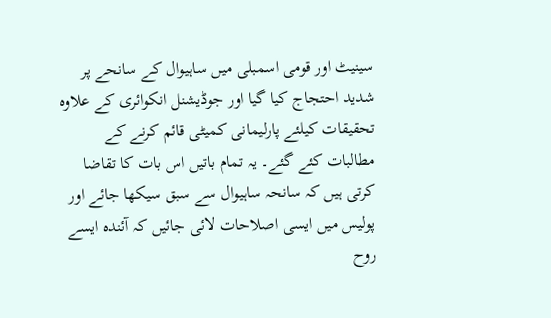سینیٹ اور قومی اسمبلی میں ساہیوال کے سانحے پر شدید احتجاج کیا گیا اور جوڈیشنل انکوائری کے علاوہ تحقیقات کیلئے پارلیمانی کمیٹی قائم کرنے کے مطالبات کئے گئے۔ یہ تمام باتیں اس بات کا تقاضا کرتی ہیں کہ سانحہ ساہیوال سے سبق سیکھا جائے اور پولیس میں ایسی اصلاحات لائی جائیں کہ آئندہ ایسے روح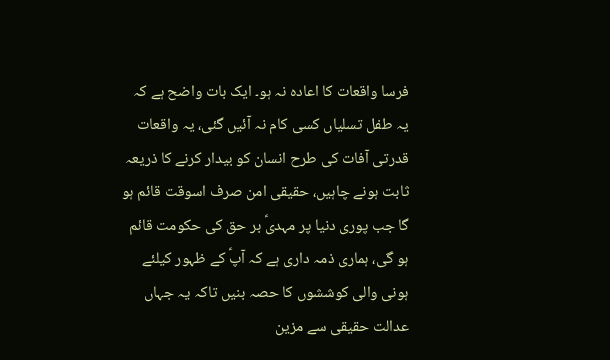فرسا واقعات کا اعادہ نہ ہو۔ ایک بات واضح ہے کہ یہ طفل تسلیاں کسی کام نہ آئیں گئی، یہ واقعات قدرتی آفات کی طرح انسان کو بیدار کرنے کا ذریعہ ثابت ہونے چاہیں، حقیقی امن صرف اسوقت قائم ہو گا جب پوری دنیا پر مہدیؑ بر حق کی حکومت قائم ہو گی، ہماری ذمہ داری ہے کہ آپؑ کے ظہور کیلئے ہونی والی کوششوں کا حصہ بنیں تاکہ یہ جہاں عدالت حقیقی سے مزین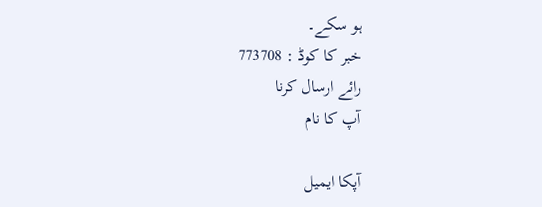ہو سکے۔
خبر کا کوڈ : 773708
رائے ارسال کرنا
آپ کا نام

آپکا ایمیل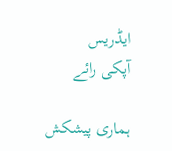ایڈریس
آپکی رائے

ہماری پیشکش